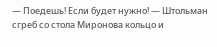— Поедешь! Если будет нужно! — Штольман сгреб со стола Миронова кольцо и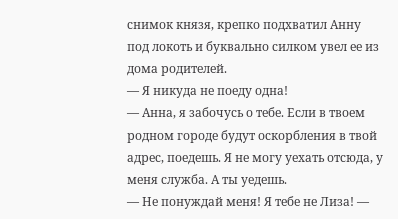снимок князя, крепко подхватил Анну под локоть и буквально силком увел ее из дома родителей.
— Я никуда не поеду одна!
— Анна, я забочусь о тебе. Если в твоем родном городе будут оскорбления в твой адрес, поедешь. Я не могу уехать отсюда, у меня служба. А ты уедешь.
— Не понуждай меня! Я тебе не Лиза! —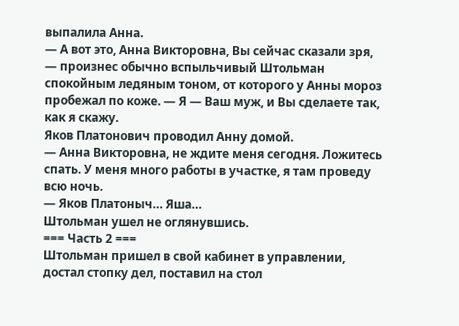выпалила Анна.
— А вот это, Анна Викторовна, Вы сейчас сказали зря, — произнес обычно вспыльчивый Штольман спокойным ледяным тоном, от которого у Анны мороз пробежал по коже. — Я — Ваш муж, и Вы сделаете так, как я скажу.
Яков Платонович проводил Анну домой.
— Анна Викторовна, не ждите меня сегодня. Ложитесь спать. У меня много работы в участке, я там проведу всю ночь.
— Яков Платоныч… Яша…
Штольман ушел не оглянувшись.
=== Часть 2 ===
Штольман пришел в свой кабинет в управлении, достал стопку дел, поставил на стол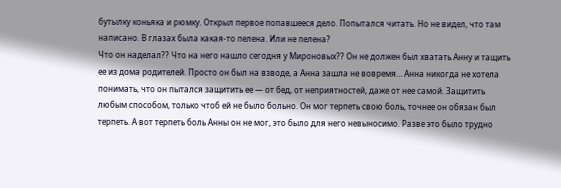бутылку коньяка и рюмку. Открыл первое попавшееся дело. Попытался читать. Но не видел, что там написано. В глазах была какая-то пелена. Или не пелена?
Что он наделал?? Что на него нашло сегодня у Мироновых?? Он не должен был хватать Анну и тащить ее из дома родителей. Просто он был на взводе, а Анна зашла не вовремя… Анна никогда не хотела понимать, что он пытался защитить ее — от бед, от неприятностей, даже от нее самой. Защитить любым способом, только чтоб ей не было больно. Он мог терпеть свою боль, точнее он обязан был терпеть. А вот терпеть боль Анны он не мог, это было для него невыносимо. Разве это было трудно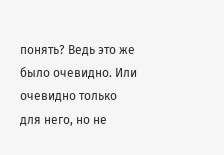понять? Ведь это же было очевидно. Или очевидно только для него, но не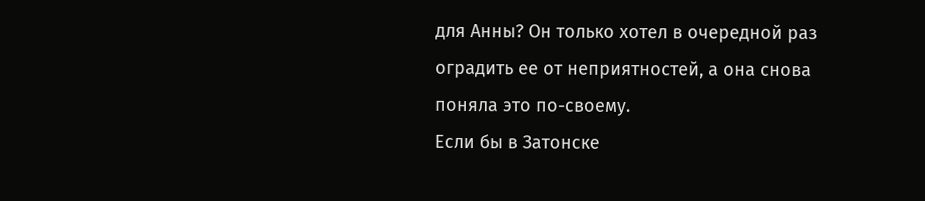для Анны? Он только хотел в очередной раз оградить ее от неприятностей, а она снова поняла это по-своему.
Если бы в Затонске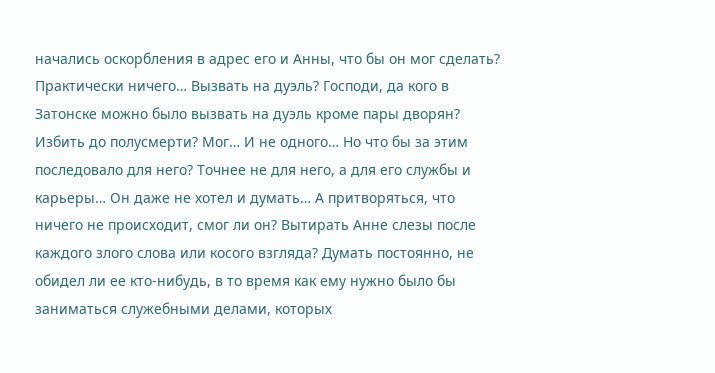начались оскорбления в адрес его и Анны, что бы он мог сделать? Практически ничего… Вызвать на дуэль? Господи, да кого в Затонске можно было вызвать на дуэль кроме пары дворян? Избить до полусмерти? Мог… И не одного… Но что бы за этим последовало для него? Точнее не для него, а для его службы и карьеры… Он даже не хотел и думать… А притворяться, что ничего не происходит, смог ли он? Вытирать Анне слезы после каждого злого слова или косого взгляда? Думать постоянно, не обидел ли ее кто-нибудь, в то время как ему нужно было бы заниматься служебными делами, которых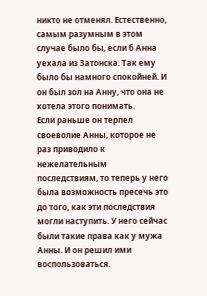никто не отменял. Естественно, самым разумным в этом случае было бы, если б Анна уехала из Затонска. Так ему было бы намного спокойней. И он был зол на Анну, что она не хотела этого понимать.
Если раньше он терпел своеволие Анны, которое не раз приводило к нежелательным последствиям, то теперь у него была возможность пресечь это до того, как эти последствия могли наступить. У него сейчас были такие права как у мужа Анны. И он решил ими воспользоваться.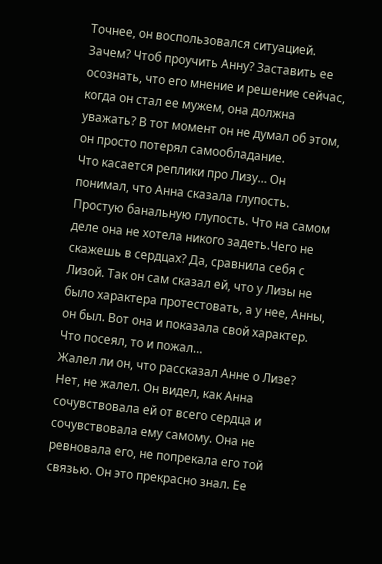Точнее, он воспользовался ситуацией. Зачем? Чтоб проучить Анну? Заставить ее осознать, что его мнение и решение сейчас, когда он стал ее мужем, она должна уважать? В тот момент он не думал об этом, он просто потерял самообладание.
Что касается реплики про Лизу… Он понимал, что Анна сказала глупость. Простую банальную глупость. Что на самом деле она не хотела никого задеть.Чего не скажешь в сердцах? Да, сравнила себя с Лизой. Так он сам сказал ей, что у Лизы не было характера протестовать, а у нее, Анны, он был. Вот она и показала свой характер. Что посеял, то и пожал…
Жалел ли он, что рассказал Анне о Лизе? Нет, не жалел. Он видел, как Анна сочувствовала ей от всего сердца и сочувствовала ему самому. Она не ревновала его, не попрекала его той связью. Он это прекрасно знал. Ее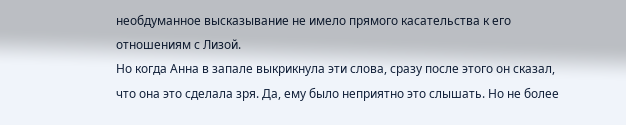необдуманное высказывание не имело прямого касательства к его отношениям с Лизой.
Но когда Анна в запале выкрикнула эти слова, сразу после этого он сказал, что она это сделала зря. Да, ему было неприятно это слышать. Но не более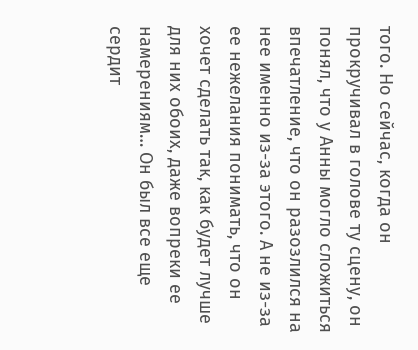того. Но сейчас, когда он прокручивал в голове ту сцену, он понял, что у Анны могло сложиться впечатление, что он разозлился на нее именно из-за этого. А не из-за ее нежелания понимать, что он хочет сделать так, как будет лучше для них обоих, даже вопреки ее намерениям… Он был все еще сердит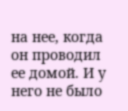на нее, когда он проводил ее домой. И у него не было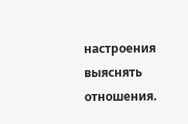настроения выяснять отношения.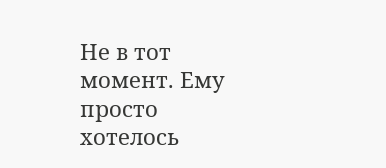Не в тот момент. Ему просто хотелось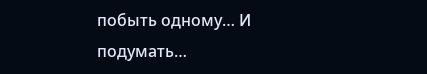побыть одному… И подумать…